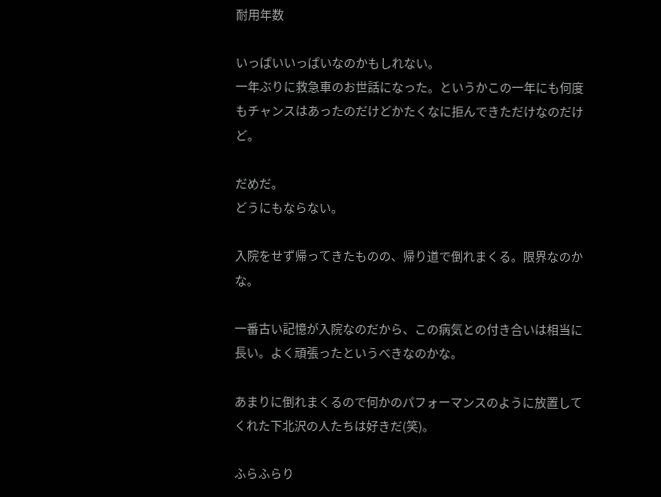耐用年数

いっぱいいっぱいなのかもしれない。
一年ぶりに救急車のお世話になった。というかこの一年にも何度もチャンスはあったのだけどかたくなに拒んできただけなのだけど。

だめだ。
どうにもならない。

入院をせず帰ってきたものの、帰り道で倒れまくる。限界なのかな。

一番古い記憶が入院なのだから、この病気との付き合いは相当に長い。よく頑張ったというべきなのかな。

あまりに倒れまくるので何かのパフォーマンスのように放置してくれた下北沢の人たちは好きだ(笑)。

ふらふらり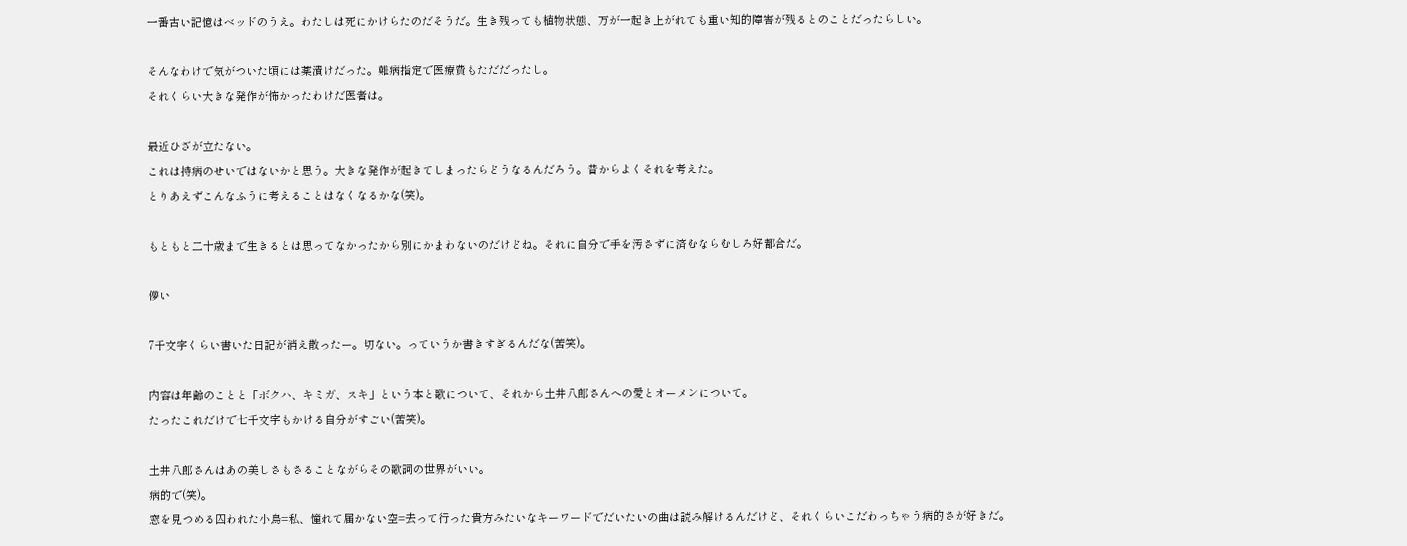一番古い記憶はベッドのうえ。わたしは死にかけらたのだそうだ。生き残っても植物状態、万が一起き上がれても重い知的障害が残るとのことだったらしい。

そんなわけで気がついた頃には薬漬けだった。難病指定で医療費もただだったし。
それくらい大きな発作が怖かったわけだ医者は。

最近ひざが立たない。
これは持病のせいではないかと思う。大きな発作が起きてしまったらどうなるんだろう。昔からよくそれを考えた。
とりあえずこんなふうに考えることはなくなるかな(笑)。

もともと二十歳まで生きるとは思ってなかったから別にかまわないのだけどね。それに自分で手を汚さずに済むならむしろ好都合だ。

儚い

7千文字くらい書いた日記が消え散ったー。切ない。っていうか書きすぎるんだな(苦笑)。

内容は年齢のことと「ボクハ、キミガ、スキ」という本と歌について、それから土井八郎さんへの愛とオーメンについて。
たったこれだけで七千文字もかける自分がすごい(苦笑)。

土井八郎さんはあの美しさもさることながらその歌詞の世界がいい。
病的で(笑)。
窓を見つめる囚われた小鳥=私、憧れて届かない空=去って行った貴方みたいなキーワードでだいたいの曲は読み解けるんだけど、それくらいこだわっちゃう病的さが好きだ。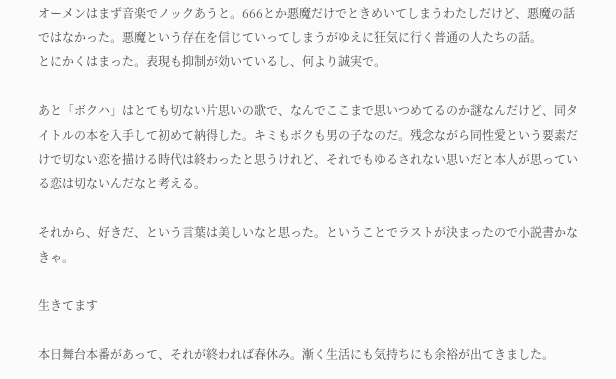オーメンはまず音楽でノックあうと。666とか悪魔だけでときめいてしまうわたしだけど、悪魔の話ではなかった。悪魔という存在を信じていってしまうがゆえに狂気に行く普通の人たちの話。
とにかくはまった。表現も抑制が効いているし、何より誠実で。

あと「ボクハ」はとても切ない片思いの歌で、なんでここまで思いつめてるのか謎なんだけど、同タイトルの本を入手して初めて納得した。キミもボクも男の子なのだ。残念ながら同性愛という要素だけで切ない恋を描ける時代は終わったと思うけれど、それでもゆるされない思いだと本人が思っている恋は切ないんだなと考える。

それから、好きだ、という言葉は美しいなと思った。ということでラストが決まったので小説書かなきゃ。

生きてます

本日舞台本番があって、それが終われば春休み。漸く生活にも気持ちにも余裕が出てきました。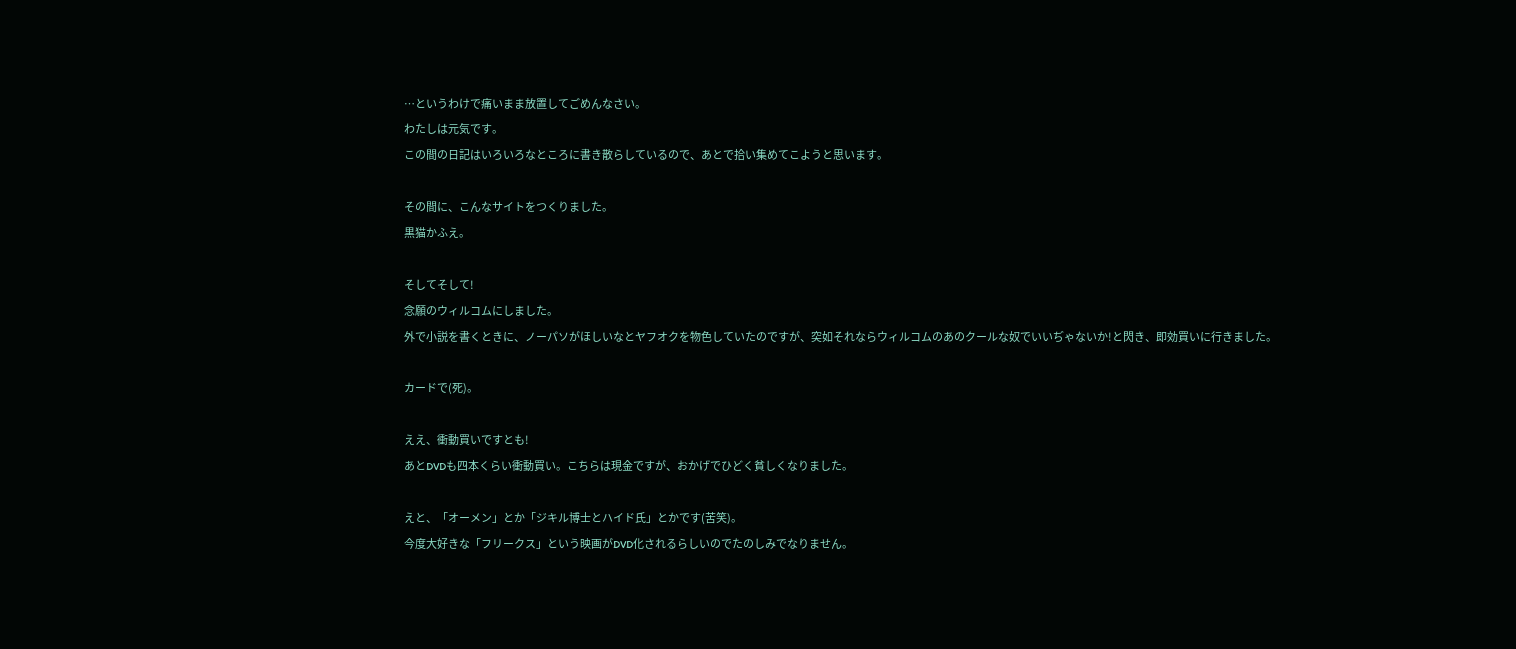…というわけで痛いまま放置してごめんなさい。
わたしは元気です。
この間の日記はいろいろなところに書き散らしているので、あとで拾い集めてこようと思います。

その間に、こんなサイトをつくりました。
黒猫かふえ。

そしてそして!
念願のウィルコムにしました。
外で小説を書くときに、ノーパソがほしいなとヤフオクを物色していたのですが、突如それならウィルコムのあのクールな奴でいいぢゃないか!と閃き、即効買いに行きました。

カードで(死)。

ええ、衝動買いですとも!
あとDVDも四本くらい衝動買い。こちらは現金ですが、おかげでひどく貧しくなりました。

えと、「オーメン」とか「ジキル博士とハイド氏」とかです(苦笑)。
今度大好きな「フリークス」という映画がDVD化されるらしいのでたのしみでなりません。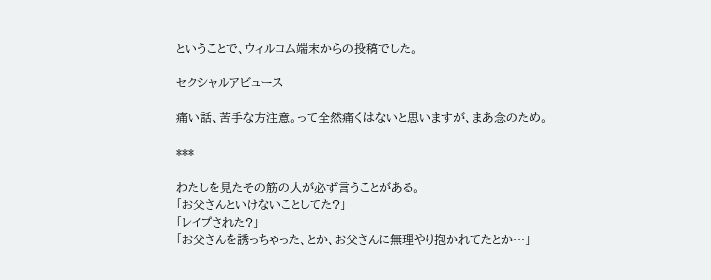ということで、ウィルコム端末からの投稿でした。

セクシャルアビュース

痛い話、苦手な方注意。って全然痛くはないと思いますが、まあ念のため。

***

わたしを見たその筋の人が必ず言うことがある。
「お父さんといけないことしてた?」
「レイプされた?」
「お父さんを誘っちゃった、とか、お父さんに無理やり抱かれてたとか…」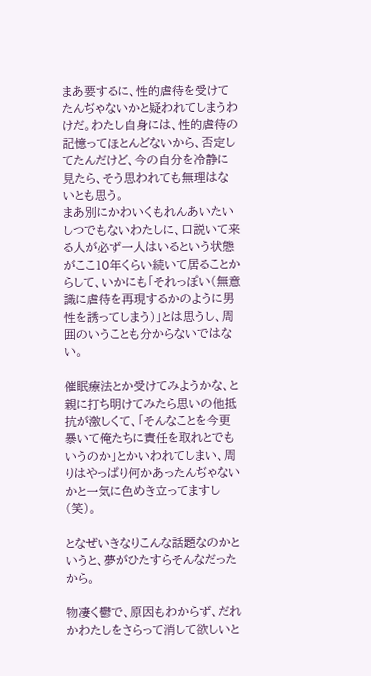まあ要するに、性的虐待を受けてたんぢゃないかと疑われてしまうわけだ。わたし自身には、性的虐待の記憶ってほとんどないから、否定してたんだけど、今の自分を冷静に見たら、そう思われても無理はないとも思う。
まあ別にかわいくもれんあいたいしつでもないわたしに、口説いて来る人が必ず一人はいるという状態がここ10年くらい続いて居ることからして、いかにも「それっぽい(無意識に虐待を再現するかのように男性を誘ってしまう)」とは思うし、周囲のいうことも分からないではない。

催眠療法とか受けてみようかな、と親に打ち明けてみたら思いの他抵抗が激しくて、「そんなことを今更暴いて俺たちに責任を取れとでもいうのか」とかいわれてしまい、周りはやっぱり何かあったんぢゃないかと一気に色めき立ってますし(笑)。

となぜいきなりこんな話題なのかというと、夢がひたすらそんなだったから。

物凄く鬱で、原因もわからず、だれかわたしをさらって消して欲しいと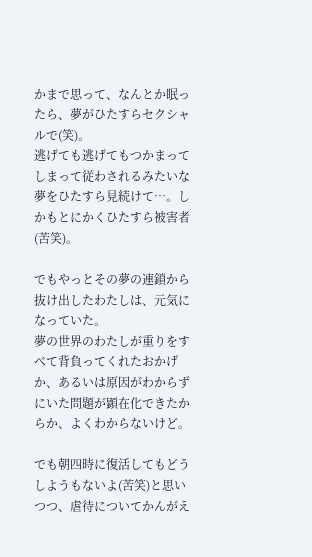かまで思って、なんとか眠ったら、夢がひたすらセクシャルで(笑)。
逃げても逃げてもつかまってしまって従わされるみたいな夢をひたすら見続けて…。しかもとにかくひたすら被害者(苦笑)。

でもやっとその夢の連鎖から抜け出したわたしは、元気になっていた。
夢の世界のわたしが重りをすべて背負ってくれたおかげか、あるいは原因がわからずにいた問題が顕在化できたからか、よくわからないけど。

でも朝四時に復活してもどうしようもないよ(苦笑)と思いつつ、虐待についてかんがえ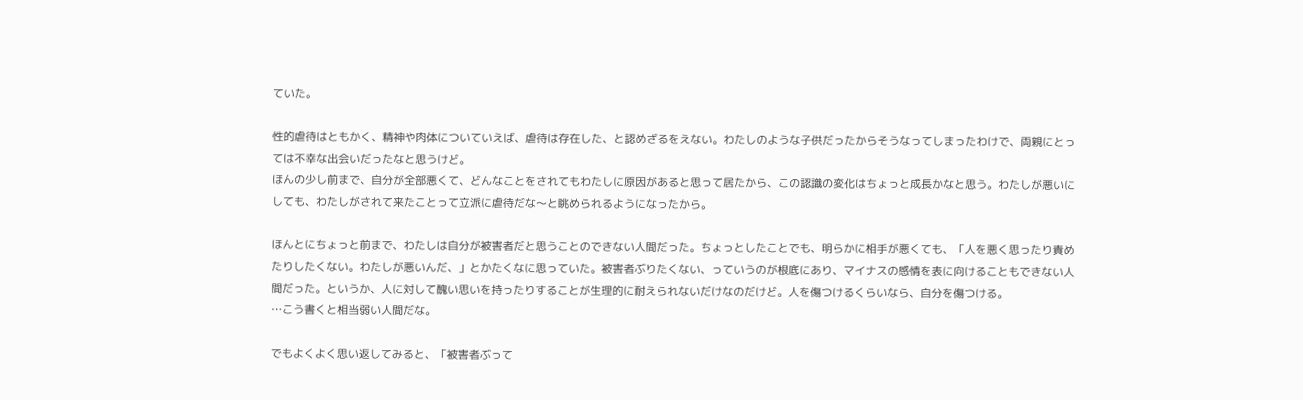ていた。

性的虐待はともかく、精神や肉体についていえば、虐待は存在した、と認めざるをえない。わたしのような子供だったからそうなってしまったわけで、両親にとっては不幸な出会いだったなと思うけど。
ほんの少し前まで、自分が全部悪くて、どんなことをされてもわたしに原因があると思って居たから、この認識の変化はちょっと成長かなと思う。わたしが悪いにしても、わたしがされて来たことって立派に虐待だな〜と眺められるようになったから。

ほんとにちょっと前まで、わたしは自分が被害者だと思うことのできない人間だった。ちょっとしたことでも、明らかに相手が悪くても、「人を悪く思ったり責めたりしたくない。わたしが悪いんだ、」とかたくなに思っていた。被害者ぶりたくない、っていうのが根底にあり、マイナスの感情を表に向けることもできない人間だった。というか、人に対して醜い思いを持ったりすることが生理的に耐えられないだけなのだけど。人を傷つけるくらいなら、自分を傷つける。
…こう書くと相当弱い人間だな。

でもよくよく思い返してみると、「被害者ぶって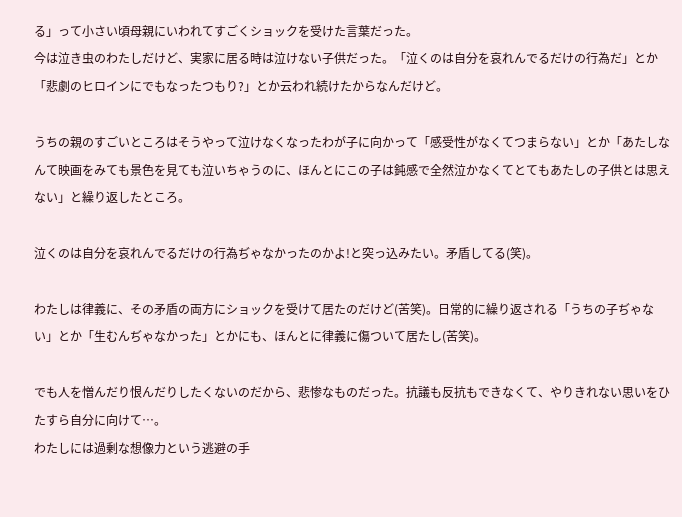る」って小さい頃母親にいわれてすごくショックを受けた言葉だった。
今は泣き虫のわたしだけど、実家に居る時は泣けない子供だった。「泣くのは自分を哀れんでるだけの行為だ」とか「悲劇のヒロインにでもなったつもり?」とか云われ続けたからなんだけど。

うちの親のすごいところはそうやって泣けなくなったわが子に向かって「感受性がなくてつまらない」とか「あたしなんて映画をみても景色を見ても泣いちゃうのに、ほんとにこの子は鈍感で全然泣かなくてとてもあたしの子供とは思えない」と繰り返したところ。

泣くのは自分を哀れんでるだけの行為ぢゃなかったのかよ!と突っ込みたい。矛盾してる(笑)。

わたしは律義に、その矛盾の両方にショックを受けて居たのだけど(苦笑)。日常的に繰り返される「うちの子ぢゃない」とか「生むんぢゃなかった」とかにも、ほんとに律義に傷ついて居たし(苦笑)。

でも人を憎んだり恨んだりしたくないのだから、悲惨なものだった。抗議も反抗もできなくて、やりきれない思いをひたすら自分に向けて…。
わたしには過剰な想像力という逃避の手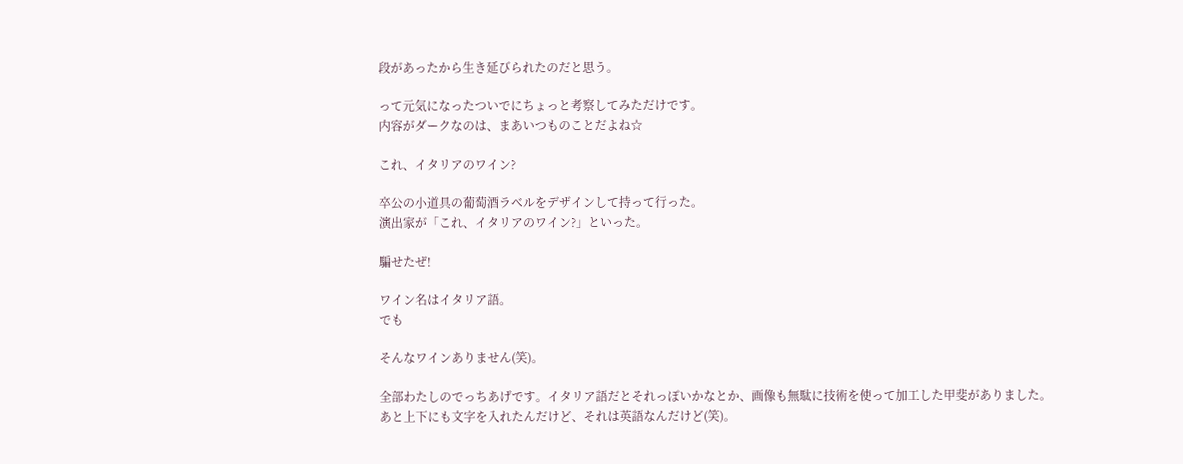段があったから生き延びられたのだと思う。

って元気になったついでにちょっと考察してみただけです。
内容がダークなのは、まあいつものことだよね☆

これ、イタリアのワイン?

卒公の小道具の葡萄酒ラベルをデザインして持って行った。
演出家が「これ、イタリアのワイン?」といった。

騙せたぜ!

ワイン名はイタリア語。
でも

そんなワインありません(笑)。

全部わたしのでっちあげです。イタリア語だとそれっぽいかなとか、画像も無駄に技術を使って加工した甲斐がありました。
あと上下にも文字を入れたんだけど、それは英語なんだけど(笑)。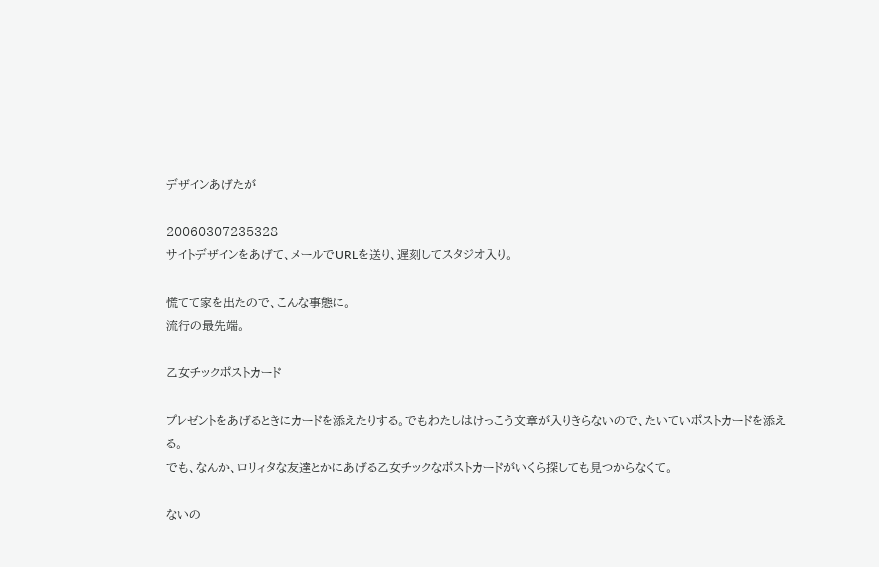デザインあげたが

20060307235328
サイトデザインをあげて、メールでURLを送り、遅刻してスタジオ入り。

慌てて家を出たので、こんな事態に。
流行の最先端。

乙女チックポストカード

プレゼントをあげるときにカードを添えたりする。でもわたしはけっこう文章が入りきらないので、たいていポストカードを添える。
でも、なんか、ロリィタな友達とかにあげる乙女チックなポストカードがいくら探しても見つからなくて。

ないの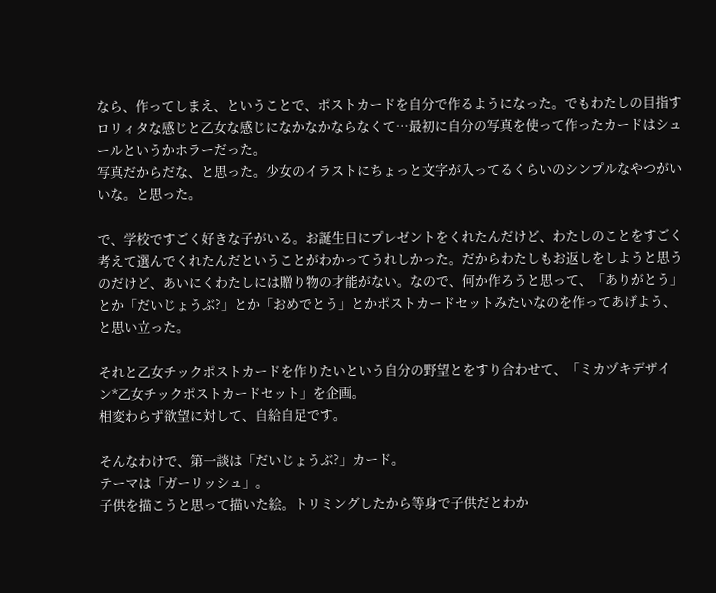なら、作ってしまえ、ということで、ポストカードを自分で作るようになった。でもわたしの目指すロリィタな感じと乙女な感じになかなかならなくて…最初に自分の写真を使って作ったカードはシュールというかホラーだった。
写真だからだな、と思った。少女のイラストにちょっと文字が入ってるくらいのシンプルなやつがいいな。と思った。

で、学校ですごく好きな子がいる。お誕生日にプレゼントをくれたんだけど、わたしのことをすごく考えて選んでくれたんだということがわかってうれしかった。だからわたしもお返しをしようと思うのだけど、あいにくわたしには贈り物の才能がない。なので、何か作ろうと思って、「ありがとう」とか「だいじょうぶ?」とか「おめでとう」とかポストカードセットみたいなのを作ってあげよう、と思い立った。

それと乙女チックポストカードを作りたいという自分の野望とをすり合わせて、「ミカヅキデザイン*乙女チックポストカードセット」を企画。
相変わらず欲望に対して、自給自足です。

そんなわけで、第一談は「だいじょうぶ?」カード。
テーマは「ガーリッシュ」。
子供を描こうと思って描いた絵。トリミングしたから等身で子供だとわか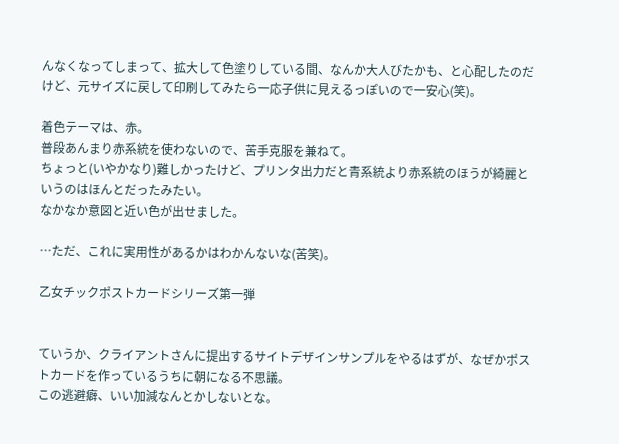んなくなってしまって、拡大して色塗りしている間、なんか大人びたかも、と心配したのだけど、元サイズに戻して印刷してみたら一応子供に見えるっぽいので一安心(笑)。

着色テーマは、赤。
普段あんまり赤系統を使わないので、苦手克服を兼ねて。
ちょっと(いやかなり)難しかったけど、プリンタ出力だと青系統より赤系統のほうが綺麗というのはほんとだったみたい。
なかなか意図と近い色が出せました。

…ただ、これに実用性があるかはわかんないな(苦笑)。

乙女チックポストカードシリーズ第一弾


ていうか、クライアントさんに提出するサイトデザインサンプルをやるはずが、なぜかポストカードを作っているうちに朝になる不思議。
この逃避癖、いい加減なんとかしないとな。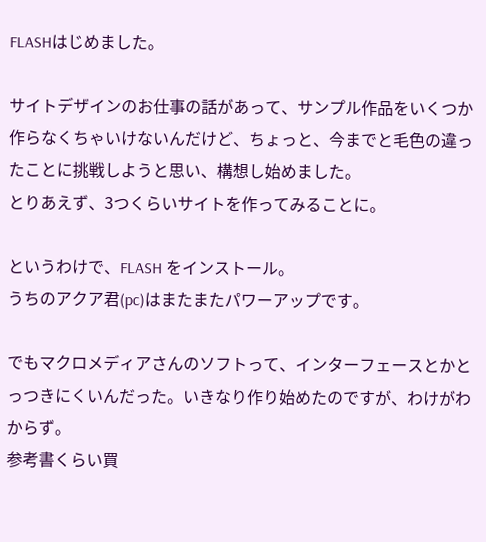FLASHはじめました。

サイトデザインのお仕事の話があって、サンプル作品をいくつか作らなくちゃいけないんだけど、ちょっと、今までと毛色の違ったことに挑戦しようと思い、構想し始めました。
とりあえず、3つくらいサイトを作ってみることに。

というわけで、FLASH をインストール。
うちのアクア君(pc)はまたまたパワーアップです。

でもマクロメディアさんのソフトって、インターフェースとかとっつきにくいんだった。いきなり作り始めたのですが、わけがわからず。
参考書くらい買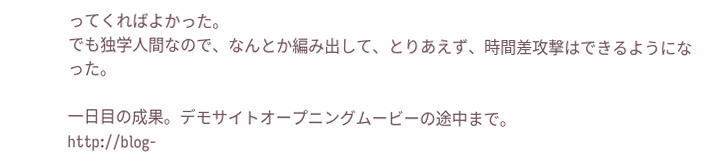ってくればよかった。
でも独学人間なので、なんとか編み出して、とりあえず、時間差攻撃はできるようになった。

一日目の成果。デモサイトオープニングムービーの途中まで。
http://blog-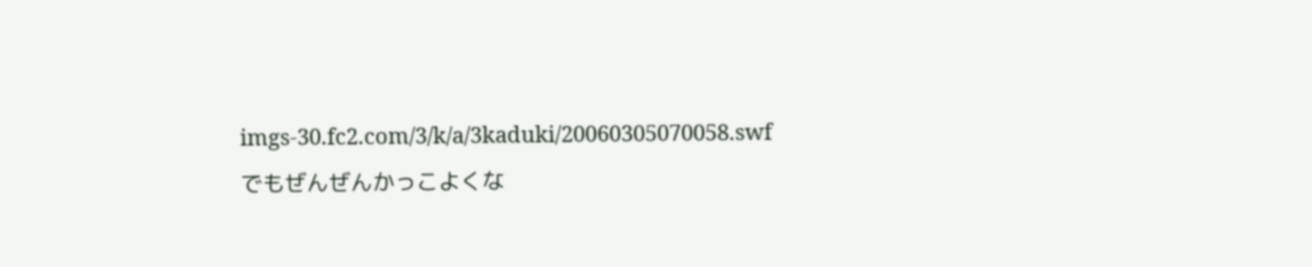imgs-30.fc2.com/3/k/a/3kaduki/20060305070058.swf
でもぜんぜんかっこよくな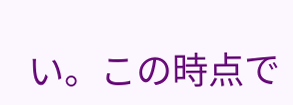い。この時点で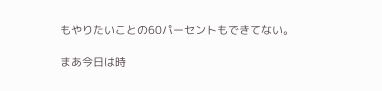もやりたいことの60パーセントもできてない。

まあ今日は時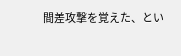間差攻撃を覚えた、とい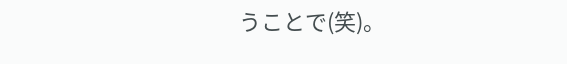うことで(笑)。